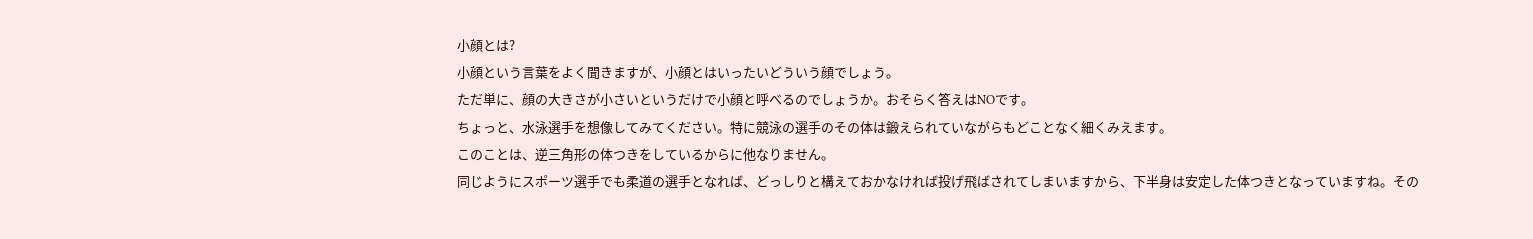小顔とは?
小顔という言葉をよく聞きますが、小顔とはいったいどういう顔でしょう。
ただ単に、顔の大きさが小さいというだけで小顔と呼べるのでしょうか。おそらく答えはNOです。
ちょっと、水泳選手を想像してみてください。特に競泳の選手のその体は鍛えられていながらもどことなく細くみえます。
このことは、逆三角形の体つきをしているからに他なりません。
同じようにスポーツ選手でも柔道の選手となれば、どっしりと構えておかなければ投げ飛ばされてしまいますから、下半身は安定した体つきとなっていますね。その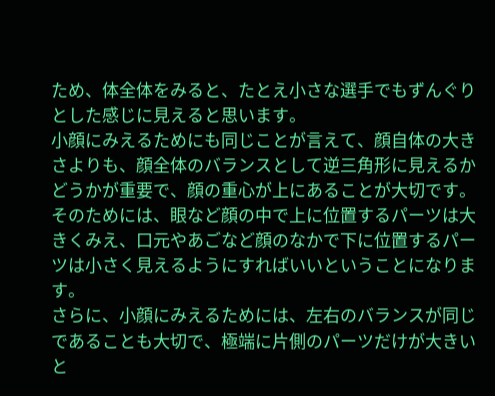ため、体全体をみると、たとえ小さな選手でもずんぐりとした感じに見えると思います。
小顔にみえるためにも同じことが言えて、顔自体の大きさよりも、顔全体のバランスとして逆三角形に見えるかどうかが重要で、顔の重心が上にあることが大切です。
そのためには、眼など顔の中で上に位置するパーツは大きくみえ、口元やあごなど顔のなかで下に位置するパーツは小さく見えるようにすればいいということになります。
さらに、小顔にみえるためには、左右のバランスが同じであることも大切で、極端に片側のパーツだけが大きいと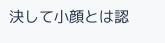決して小顔とは認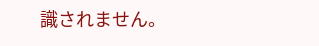識されません。